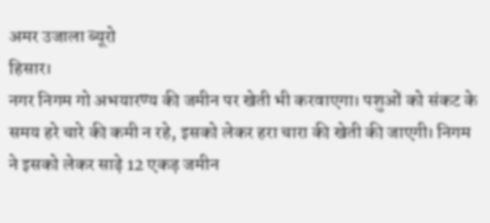अमर उजाला ब्यूरो
हिसार।
नगर निगम गो अभयारण्य की जमीन पर खेती भी करवाएगा। पशुओं को संकट के समय हरे चारे की कमी न रहे, इसको लेकर हरा चारा की खेती की जाएगी। निगम ने इसको लेकर साढ़े 12 एकड़ जमीन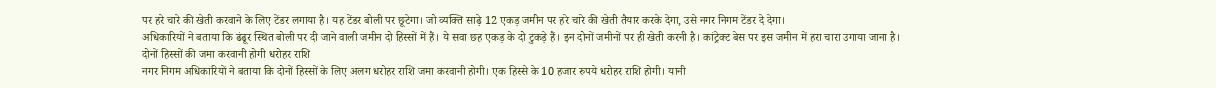पर हरे चारे की खेती करवाने के लिए टेंडर लगाया है। यह टेंडर बोली पर छूटेगा। जो व्यक्ति साढ़े 12 एकड़ जमीन पर हरे चारे की खेती तैयार करके देगा, उसे नगर निगम टेंडर दे देगा।
अधिकारियों ने बताया कि ढंढूर स्थित बोली पर दी जाने वाली जमीन दो हिस्सों में हैं। ये सवा छह एकड़ के दो टुकड़े हैं। इन दोनों जमीनों पर ही खेती करनी है। कांट्रेक्ट बेस पर इस जमीन में हरा चारा उगाया जाना है।
दोनों हिस्सों की जमा करवानी होगी धरोहर राशि
नगर निगम अधिकारियों ने बताया कि दोनों हिस्सों के लिए अलग धरोहर राशि जमा करवानी होगी। एक हिस्से के 10 हजार रुपये धरोहर राशि होगी। यानी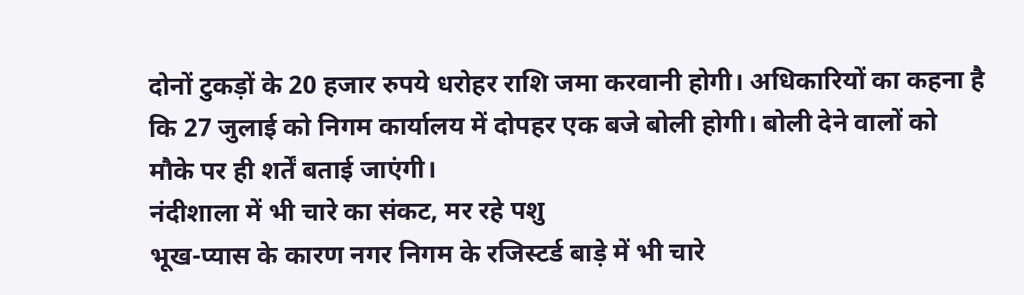दोनों टुकड़ों के 20 हजार रुपये धरोहर राशि जमा करवानी होगी। अधिकारियों का कहना है कि 27 जुलाई को निगम कार्यालय में दोपहर एक बजे बोली होगी। बोली देने वालों को मौके पर ही शर्तें बताई जाएंगी।
नंदीशाला में भी चारे का संकट, मर रहे पशु
भूख-प्यास के कारण नगर निगम के रजिस्टर्ड बाड़े में भी चारे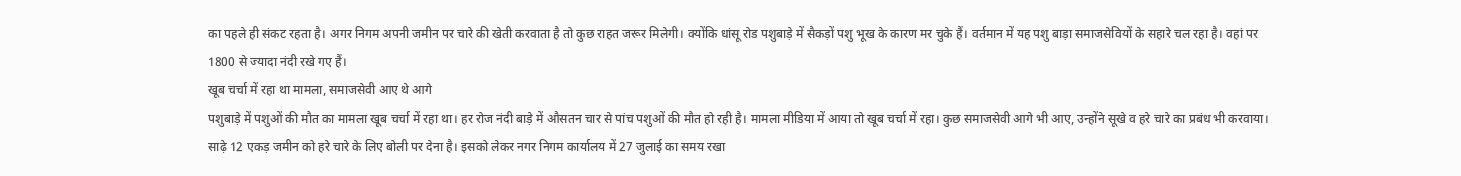का पहले ही संकट रहता है। अगर निगम अपनी जमीन पर चारे की खेती करवाता है तो कुछ राहत जरूर मिलेगी। क्योंकि धांसू रोड पशुबाड़े में सैकड़ों पशु भूख के कारण मर चुके हैं। वर्तमान में यह पशु बाड़ा समाजसेवियों के सहारे चल रहा है। वहां पर 1800 से ज्यादा नंदी रखे गए हैं।
खूब चर्चा में रहा था मामला, समाजसेवी आए थे आगे
पशुबाड़े में पशुओं की मौत का मामला खूब चर्चा में रहा था। हर रोज नंदी बाड़े में औसतन चार से पांच पशुओं की मौत हो रही है। मामला मीडिया में आया तो खूब चर्चा में रहा। कुछ समाजसेवी आगे भी आए, उन्होंने सूखे व हरे चारे का प्रबंध भी करवाया।
साढ़े 12 एकड़ जमीन को हरे चारे के लिए बोली पर देना है। इसको लेकर नगर निगम कार्यालय में 27 जुलाई का समय रखा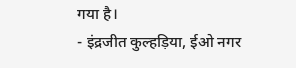गया है।
- इंद्रजीत कुल्हड़िया, ईओ नगर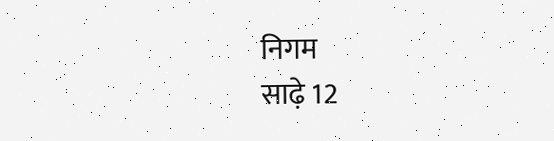निगम
साढ़े 12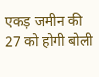एकड़ जमीन की 27 को होगी बोली